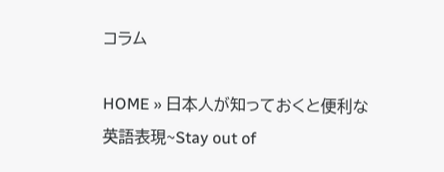コラム

HOME » 日本人が知っておくと便利な英語表現~Stay out of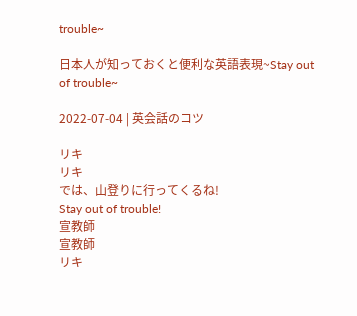trouble~

日本人が知っておくと便利な英語表現~Stay out of trouble~

2022-07-04 | 英会話のコツ

リキ
リキ
では、山登りに行ってくるね!
Stay out of trouble!
宣教師
宣教師
リキ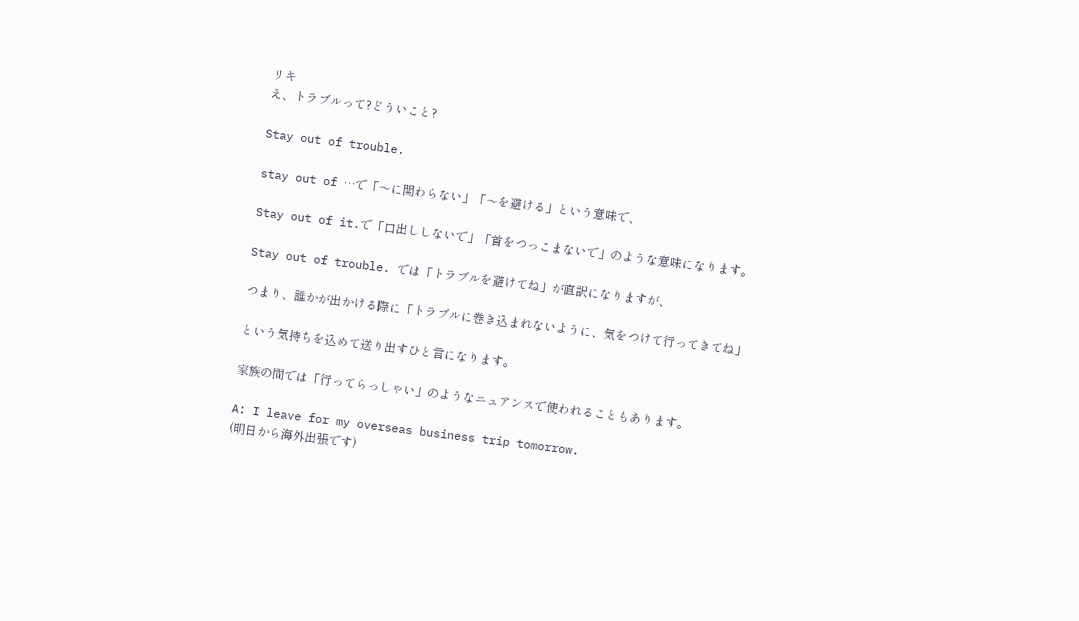リキ
え、トラブルって?どういこと?

Stay out of trouble.

stay out of …で「〜に関わらない」「〜を避ける」という意味で、

Stay out of it.で「口出ししないで」「首をつっこまないで」のような意味になります。

Stay out of trouble. では「トラブルを避けてね」が直訳になりますが、

つまり、誰かが出かける際に「トラブルに巻き込まれないように、気をつけて行ってきてね」

という気持ちを込めて送り出すひと言になります。

家族の間では「行ってらっしゃい」のようなニュアンスで使われることもあります。

A: I leave for my overseas business trip tomorrow.
(明日から海外出張です)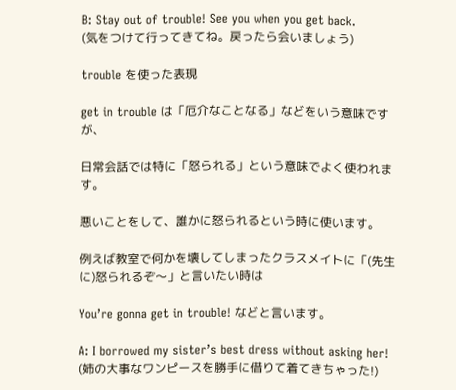B: Stay out of trouble! See you when you get back.
(気をつけて行ってきてね。戻ったら会いましょう)

trouble を使った表現

get in trouble は「厄介なことなる」などをいう意味ですが、

日常会話では特に「怒られる」という意味でよく使われます。

悪いことをして、誰かに怒られるという時に使います。

例えば教室で何かを壊してしまったクラスメイトに「(先生に)怒られるぞ〜」と言いたい時は

You’re gonna get in trouble! などと言います。

A: I borrowed my sister’s best dress without asking her!
(姉の大事なワンピースを勝手に借りて着てきちゃった!)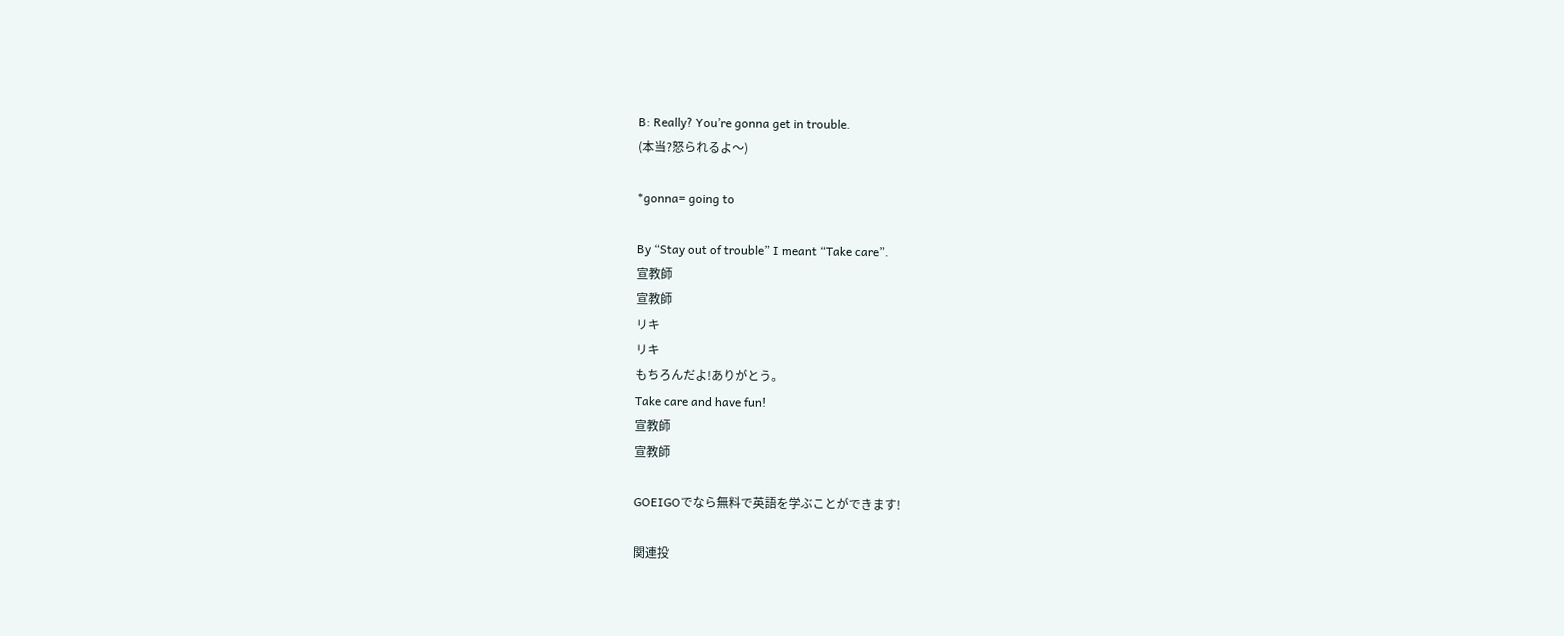B: Really? You’re gonna get in trouble.
(本当?怒られるよ〜)

*gonna= going to

By “Stay out of trouble” I meant “Take care”.
宣教師
宣教師
リキ
リキ
もちろんだよ!ありがとう。
Take care and have fun!
宣教師
宣教師

GOEIGOでなら無料で英語を学ぶことができます!

関連投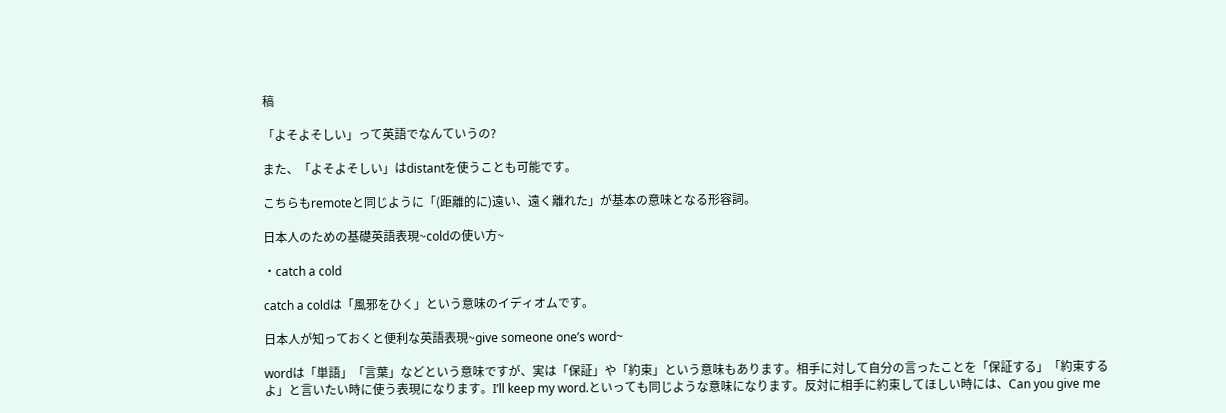稿

「よそよそしい」って英語でなんていうの?

また、「よそよそしい」はdistantを使うことも可能です。

こちらもremoteと同じように「(距離的に)遠い、遠く離れた」が基本の意味となる形容詞。

日本人のための基礎英語表現~coldの使い方~

・catch a cold

catch a coldは「風邪をひく」という意味のイディオムです。

日本人が知っておくと便利な英語表現~give someone one’s word~

wordは「単語」「言葉」などという意味ですが、実は「保証」や「約束」という意味もあります。相手に対して自分の言ったことを「保証する」「約束するよ」と言いたい時に使う表現になります。I’ll keep my word.といっても同じような意味になります。反対に相手に約束してほしい時には、Can you give me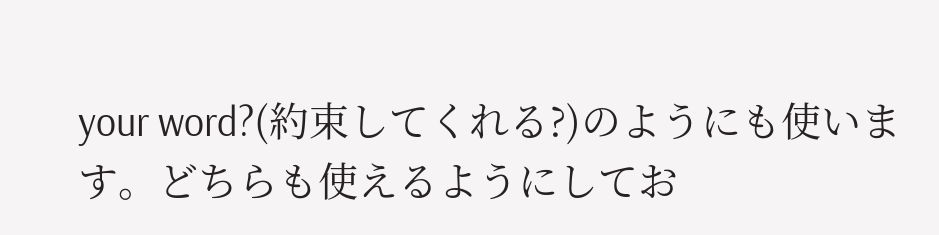your word?(約束してくれる?)のようにも使います。どちらも使えるようにしてお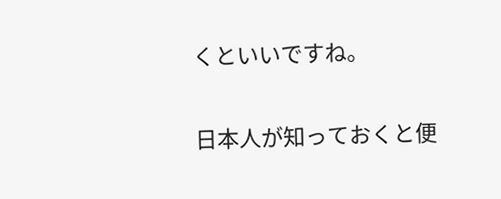くといいですね。

日本人が知っておくと便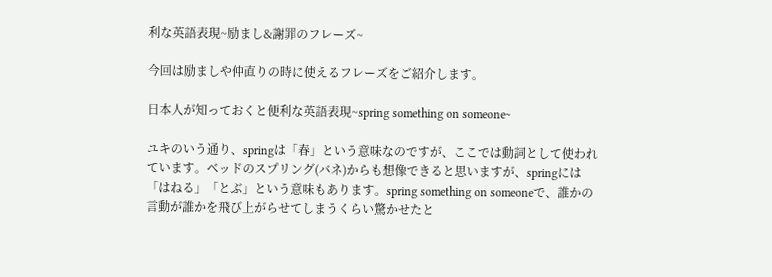利な英語表現~励まし&謝罪のフレーズ~

今回は励ましや仲直りの時に使えるフレーズをご紹介します。

日本人が知っておくと便利な英語表現~spring something on someone~

ユキのいう通り、springは「春」という意味なのですが、ここでは動詞として使われています。ベッドのスプリング(バネ)からも想像できると思いますが、springには「はねる」「とぶ」という意味もあります。spring something on someoneで、誰かの言動が誰かを飛び上がらせてしまうくらい驚かせたと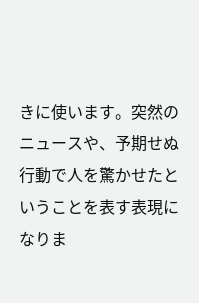きに使います。突然のニュースや、予期せぬ行動で人を驚かせたということを表す表現になりま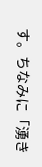す。ちなみに「湧き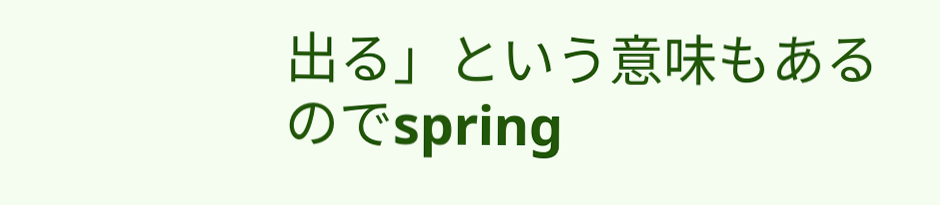出る」という意味もあるのでspring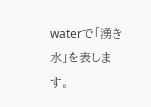waterで「湧き水」を表します。